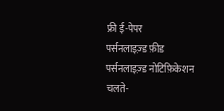फ्री ई-पेपर
पर्सनलाइज़्ड फ़ीड
पर्सनलाइज़्ड नोटिफ़िकेशन
चलते-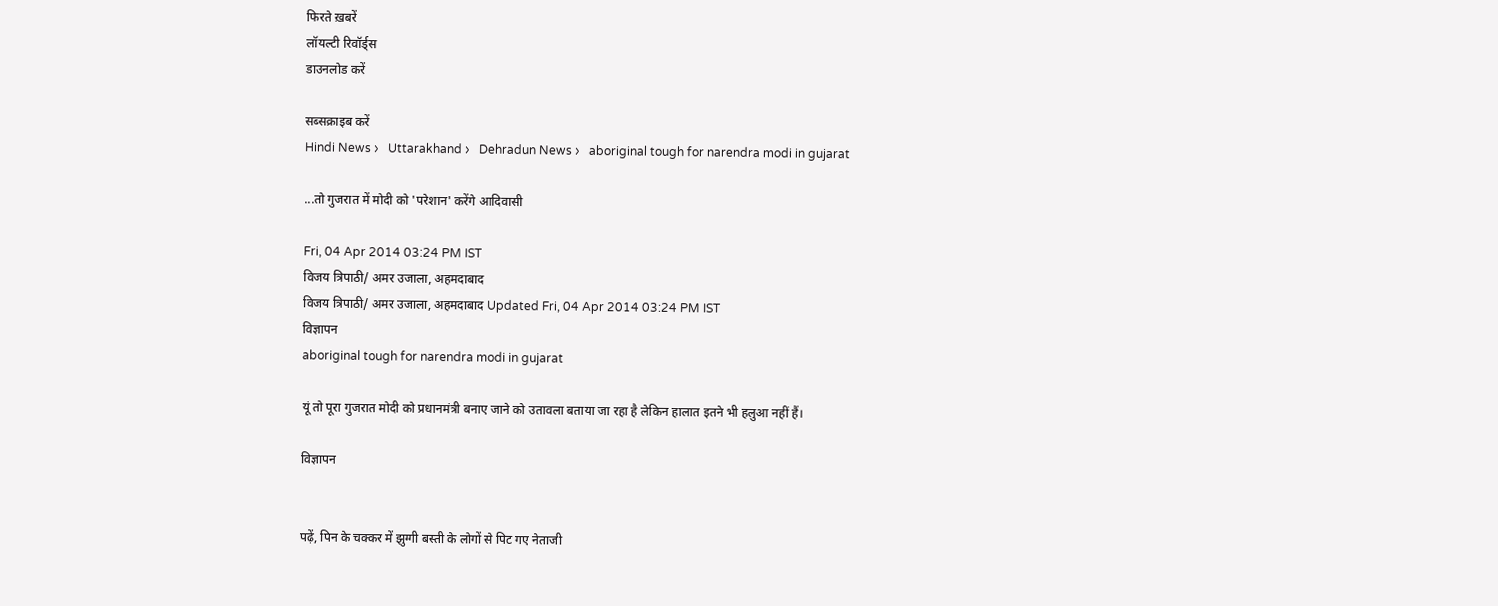फिरते ख़बरें
लॉयल्टी रिवॉर्ड्स
डाउनलोड करें

सब्सक्राइब करें
Hindi News ›   Uttarakhand ›   Dehradun News ›   aboriginal tough for narendra modi in gujarat

...तो गुजरात में मोदी को 'परेशान' करेंगे आदिवासी

Fri, 04 Apr 2014 03:24 PM IST
विजय त्रिपाठी/ अमर उजाला, अहमदाबाद
विजय त्रिपाठी/ अमर उजाला, अहमदाबाद Updated Fri, 04 Apr 2014 03:24 PM IST
विज्ञापन
aboriginal tough for narendra modi in gujarat

यूं तो पूरा गुजरात मोदी को प्रधानमंत्री बनाए जाने को उतावला बताया जा रहा है लेकिन हालात इतने भी हलुआ नहीं हैं।

विज्ञापन


पढ़ें, पिन के चक्कर में झुग्गी बस्ती के लोगों से पिट गए नेताजी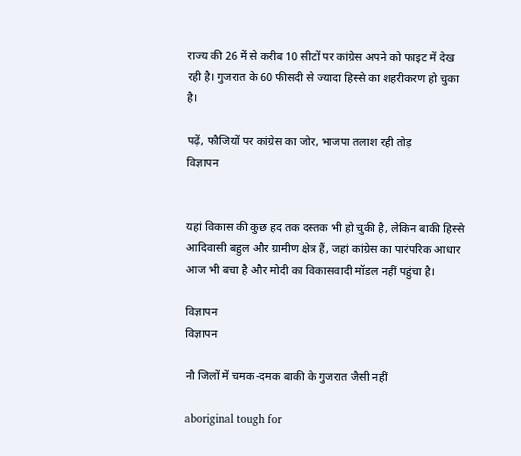राज्य की 26 में से करीब 10 सीटों पर कांग्रेस अपने को फाइट में देख रही है। गुजरात के 60 फीसदी से ज्यादा हिस्से का शहरीकरण हो चुका है।

पढ़ें, फौजियों पर कांग्रेस का जोर, भाजपा तलाश रही तोड़
विज्ञापन


यहां विकास की कुछ हद तक दस्तक भी हो चुकी है, लेकिन बाकी हिस्से आदिवासी बहुल और ग्रामीण क्षेत्र हैं, जहां कांग्रेस का पारंपरिक आधार आज भी बचा है और मोदी का विकासवादी मॉडल नहीं पहुंचा है।

विज्ञापन
विज्ञापन

नौ जिलों में चमक-दमक बाकी के गुजरात जैसी नहीं

aboriginal tough for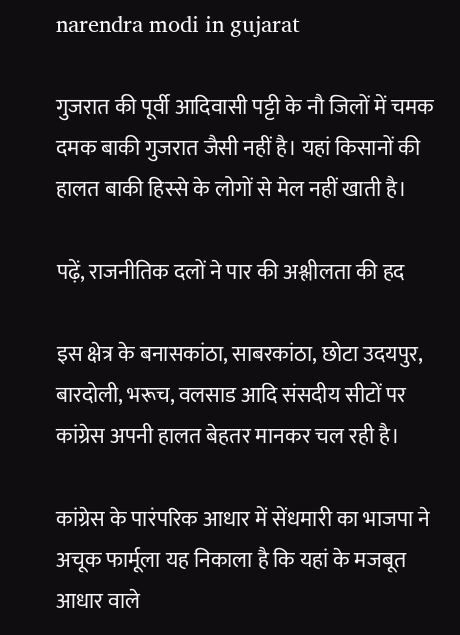narendra modi in gujarat

गुजरात की पूर्वी आदिवासी पट्टी के नौ जिलों में चमक दमक बाकी गुजरात जैसी नहीं है। यहां किसानों की हालत बाकी हिस्से के लोगों से मेल नहीं खाती है।

पढ़ें, राजनीतिक दलों ने पार की अश्लीलता की हद

इस क्षेत्र के बनासकांठा, साबरकांठा, छोटा उदयपुर, बारदोली, भरूच, वलसाड आदि संसदीय सीटों पर कांग्रेस अपनी हालत बेहतर मानकर चल रही है।

कांग्रेस के पारंपरिक आधार में सेंधमारी का भाजपा ने अचूक फार्मूला यह निकाला है कि यहां के मजबूत आधार वाले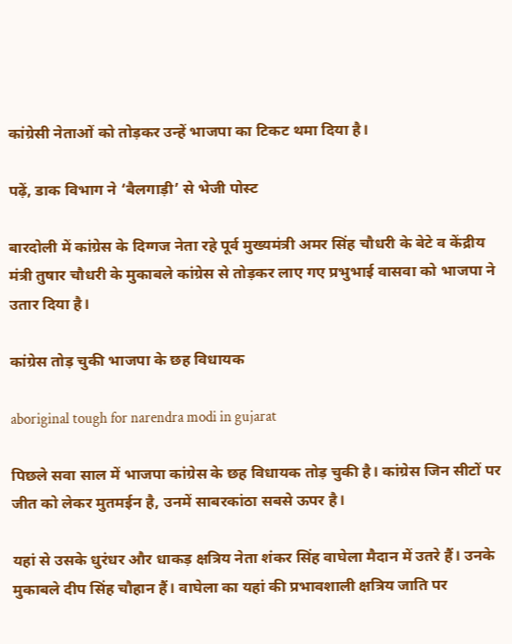कांग्रेसी नेताओं को तोड़कर उन्हें भाजपा का टिकट थमा दिया है।

पढ़ें, डाक विभाग ने ‘बैलगाड़ी’ से भेजी पोस्ट

बारदोली में कांग्रेस के दिग्गज नेता रहे पूर्व मुख्यमंत्री अमर सिंह चौधरी के बेटे व केंद्रीय मंत्री तुषार चौधरी के मुकाबले कांग्रेस से तोड़कर लाए गए प्रभुभाई वासवा को भाजपा ने उतार दिया है।

कांग्रेस तोड़ चुकी भाजपा के छह विधायक

aboriginal tough for narendra modi in gujarat

पिछले सवा साल में भाजपा कांग्रेस के छह विधायक तोड़ चुकी है। कांग्रेस जिन सीटों पर जीत को लेकर मुतमईन है, उनमें साबरकांठा सबसे ऊपर है।

यहां से उसके धुरंधर और धाकड़ क्षत्रिय नेता शंकर सिंह वाघेला मैदान में उतरे हैं। उनके मुकाबले दीप सिंह चौहान हैं। वाघेला का यहां की प्रभावशाली क्षत्रिय जाति पर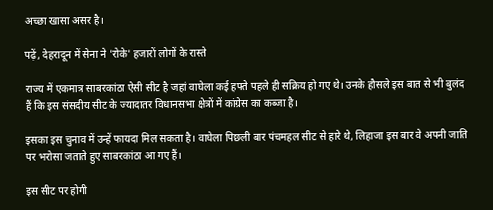अच्छा खासा असर है।

पढ़ें, देहरादून में सेना ने 'रोके' हजारों लोगों के रास्ते

राज्य में एकमात्र साबरकांठा ऐसी सीट है जहां वाघेला कई हफ्ते पहले ही सक्रिय हो गए थे। उनके हौसले इस बात से भी बुलंद हैं कि इस संसदीय सीट के ज्यादातर विधानसभा क्षेत्रों में कांग्रेस का कब्जा है।

इसका इस चुनाव में उन्हें फायदा मिल सकता है। वाघेला पिछली बार पंचमहल सीट से हारे थे, लिहाजा इस बार वे अपनी जाति पर भरोसा जताते हुए साबरकांठा आ गए हैं।

इस सीट पर होगी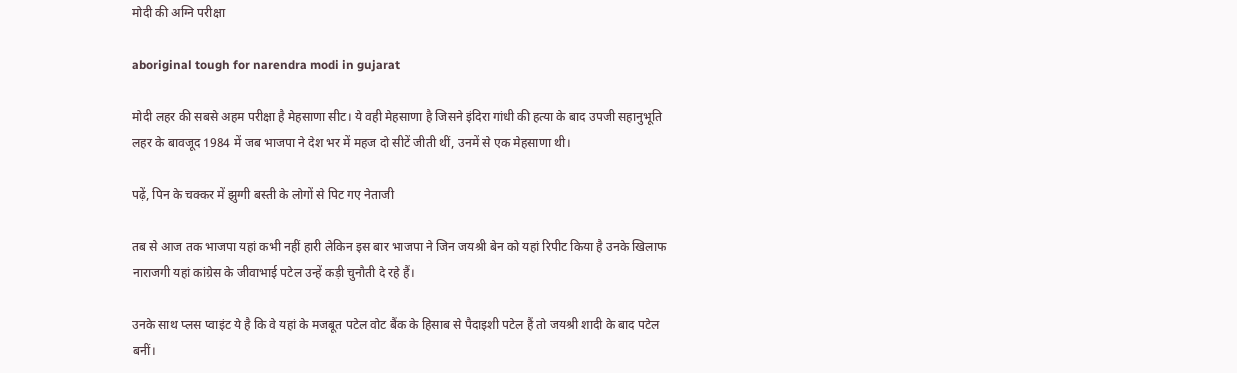मोदी की अग्नि परीक्षा

aboriginal tough for narendra modi in gujarat

मोदी लहर की सबसे अहम परीक्षा है मेहसाणा सीट। ये वही मेहसाणा है जिसने इंदिरा गांधी की हत्या के बाद उपजी सहानुभूति लहर के बावजूद 1984 में जब भाजपा ने देश भर में महज दो सीटें जीती थीं, उनमें से एक मेहसाणा थी।

पढ़ें, पिन के चक्कर में झुग्गी बस्ती के लोगों से पिट गए नेताजी

तब से आज तक भाजपा यहां कभी नहीं हारी लेकिन इस बार भाजपा ने जिन जयश्री बेन को यहां रिपीट किया है उनके खिलाफ नाराजगी यहां कांग्रेस के जीवाभाई पटेल उन्हें कड़ी चुनौती दे रहे हैं।

उनके साथ प्लस प्वाइंट ये है कि वे यहां के मजबूत पटेल वोट बैंक के हिसाब से पैदाइशी पटेल हैं तो जयश्री शादी के बाद पटेल बनीं।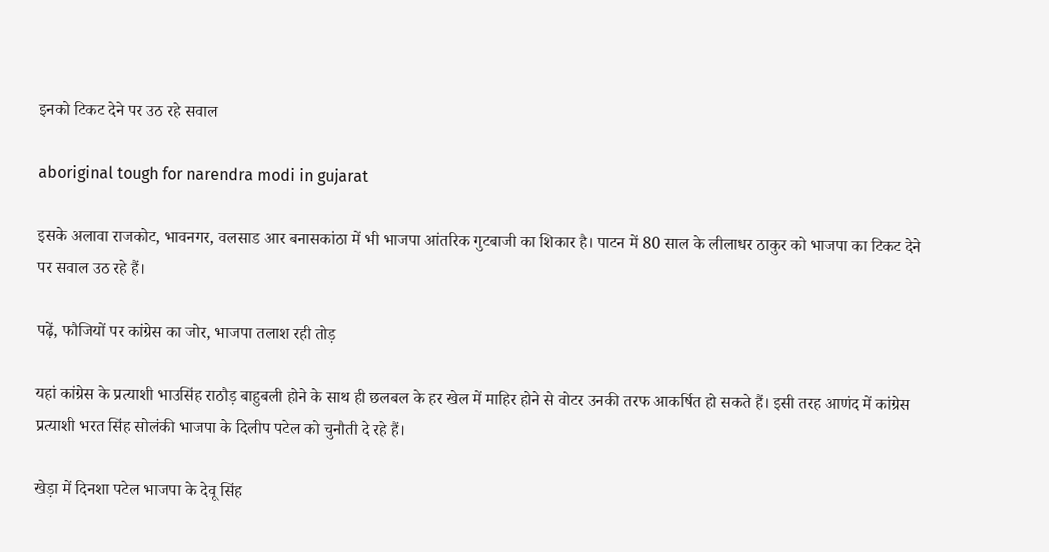इनको टिकट देने पर उठ रहे सवाल

aboriginal tough for narendra modi in gujarat

इसके अलावा राजकोट, भावनगर, वलसाड आर बनासकांठा में भी भाजपा आंतरिक गुटबाजी का शिकार है। पाटन में 80 साल के लीलाधर ठाकुर को भाजपा का टिकट देने पर सवाल उठ रहे हैं।

पढ़ें, फौजियों पर कांग्रेस का जोर, भाजपा तलाश रही तोड़

यहां कांग्रेस के प्रत्याशी भाउसिंह राठौड़ बाहुबली होने के साथ ही छलबल के हर खेल में माहिर होने से वोटर उनकी तरफ आकर्षित हो सकते हैं। इसी तरह आणंद में कांग्रेस प्रत्याशी भरत सिंह सोलंकी भाजपा के दिलीप पटेल को चुनौती दे रहे हैं।

खेड़ा में दिनशा पटेल भाजपा के देवू सिंह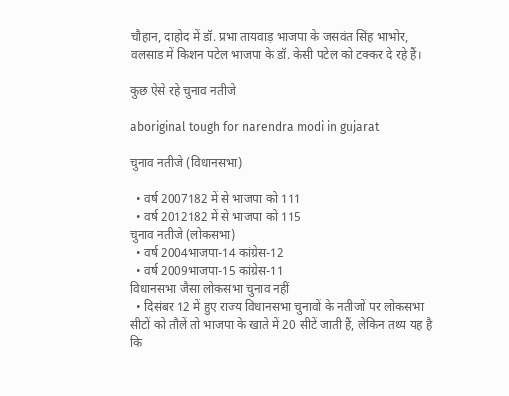चौहान, दाहोद में डॉ. प्रभा तायवाड़ भाजपा के जसवंत सिंह भाभोर, वलसाड में किशन पटेल भाजपा के डॉ. केसी पटेल को टक्कर दे रहे हैं।

कुछ ऐसे रहे चुनाव नतीजे

aboriginal tough for narendra modi in gujarat

चुनाव नतीजे (विधानसभा)

  • वर्ष 2007182 में से भाजपा को 111
  • वर्ष 2012182 में से भाजपा को 115
चुनाव नतीजे (लोकसभा)
  • वर्ष 2004भाजपा-14 कांग्रेस-12
  • वर्ष 2009भाजपा-15 कांग्रेस-11
विधानसभा जैसा लोकसभा चुनाव नहीं
  • दिसंबर 12 में हुए राज्य विधानसभा चुनावों के नतीजों पर लोकसभा सीटों को तौलें तो भाजपा के खाते में 20 सीटें जाती हैं, लेकिन तथ्य यह है कि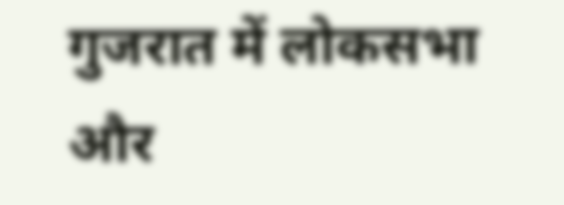गुजरात में लोकसभा और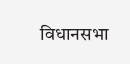विधानसभा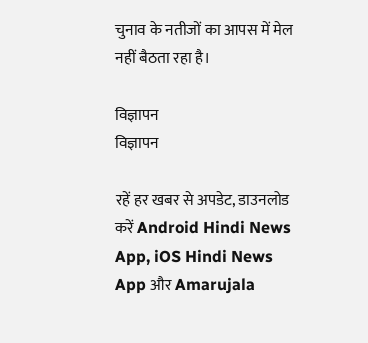चुनाव के नतीजों का आपस में मेल नहीं बैठता रहा है।

विज्ञापन
विज्ञापन

रहें हर खबर से अपडेट, डाउनलोड करें Android Hindi News App, iOS Hindi News App और Amarujala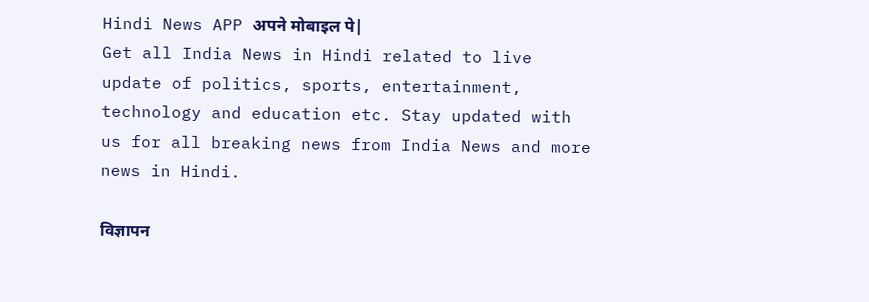Hindi News APP अपने मोबाइल पे|
Get all India News in Hindi related to live update of politics, sports, entertainment, technology and education etc. Stay updated with us for all breaking news from India News and more news in Hindi.

विज्ञापन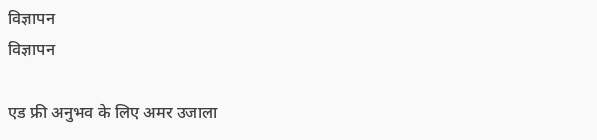विज्ञापन
विज्ञापन

एड फ्री अनुभव के लिए अमर उजाला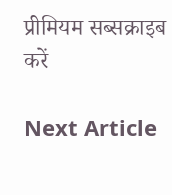प्रीमियम सब्सक्राइब करें

Next Article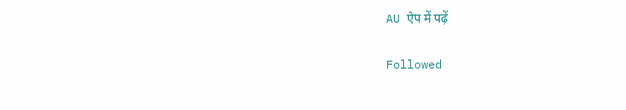AU ऐप में पढ़ें

Followed